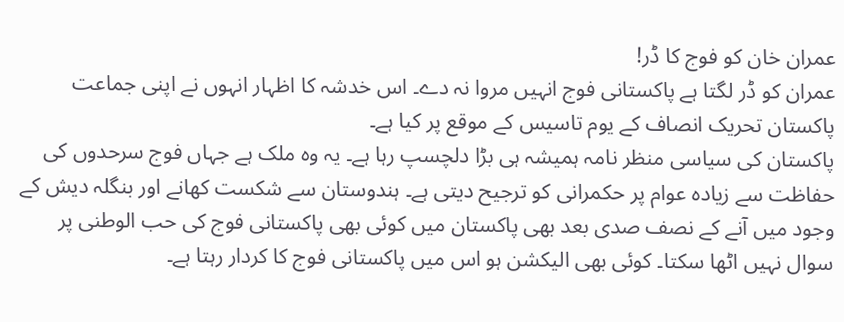عمران خان کو فوج کا ڈر!
عمران کو ڈر لگتا ہے پاکستانی فوج انہیں مروا نہ دے۔ اس خدشہ کا اظہار انہوں نے اپنی جماعت پاکستان تحریک انصاف کے یوم تاسیس کے موقع پر کیا ہے۔
پاکستان کی سیاسی منظر نامہ ہمیشہ ہی بڑا دلچسپ رہا ہے۔ یہ وہ ملک ہے جہاں فوج سرحدوں کی حفاظت سے زیادہ عوام پر حکمرانی کو ترجیح دیتی ہے۔ ہندوستان سے شکست کھانے اور بنگلہ دیش کے وجود میں آنے کے نصف صدی بعد بھی پاکستان میں کوئی بھی پاکستانی فوج کی حب الوطنی پر سوال نہیں اٹھا سکتا۔ کوئی بھی الیکشن ہو اس میں پاکستانی فوج کا کردار رہتا ہے۔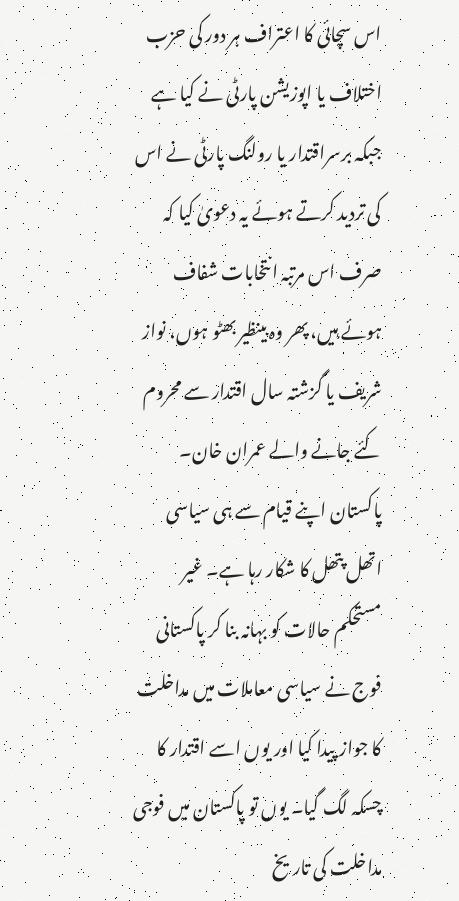اس سچائی کا اعتراف ہر دور کی حزب اختلاف یا اپوزیشن پارٹی نے کیا ہے جبکہ برسراقتدار یا رولنگ پارٹی نے اس کی تردید کرتے ہوئے یہ دعویٰ کیا کہ صرف اس مرتبہ انتخابات شفاف ہوئے ہیں، پھر وہ بینظیر بھٹو ہوں، نواز شریف یا گزشتہ سال اقتدار سے محروم کئے جانے والے عمران خان۔
پاکستان اپنے قیام سے ہی سیاسی اتھل پتھل کا شکار رہا ہے۔ غیر مستحکم حالات کو بہانہ بنا کر پاکستانی فوج نے سیاسی معاملات میں مداخلت کا جواز پیدا کیا اور یوں اسے اقتدار کا چسکہ لگ گیا۔ یوں تو پاکستان میں فوجی مداخلت کی تاریخ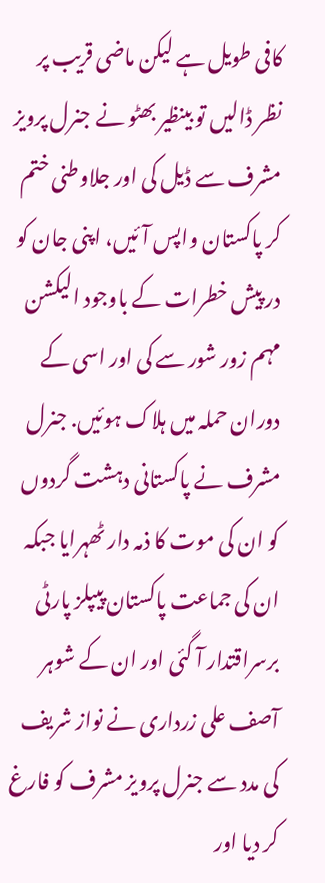کافی طویل ہے لیکن ماضی قریب پر نظر ڈالیں تو بینظیر بھٹو نے جنرل پرویز مشرف سے ڈیل کی اور جلاوطنی ختم کر پاکستان واپس آئیں، اپنی جان کو در پیش خطرات کے باوجود الیکشن مہم زور شور سے کی اور اسی کے دوران حملہ میں ہلاک ہوئیں. جنرل مشرف نے پاکستانی دہشت گردوں کو ان کی موت کا ذمہ دار ٹھہرایا جبکہ ان کی جماعت پاکستان پیپلز پارٹی برسراقتدار آ گئی اور ان کے شوہر آصف علی زرداری نے نواز شریف کی مدد سے جنرل پرویز مشرف کو فارغ کر دیا اور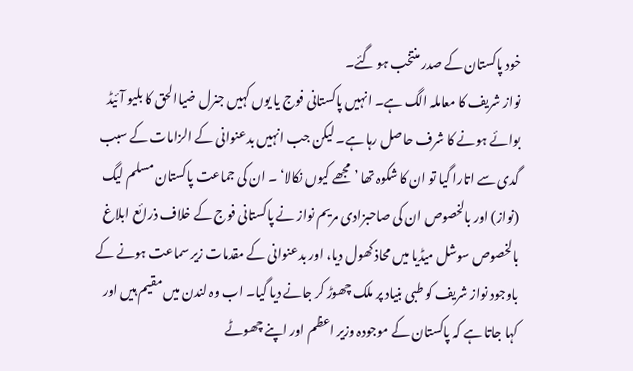خود پاکستان کے صدر منتخب ہو گئے۔
نواز شریف کا معاملہ الگ ہے۔ انہیں پاکستانی فوج یا یوں کہیں جنرل ضیاالحق کا بلیو آئیڈ بوائے ہونے کا شرف حاصل رہا ہے۔ لیکن جب انہیں بدعنوانی کے الزامات کے سبب گدی سے اتارا گیا تو ان کا شکوہ تھا ’مجھے کیوں نکالا‘ ۔ ان کی جماعت پاکستان مسلم لیگ (نواز) اور بالخصوص ان کی صاحبزادی مریم نواز نے پاکستانی فوج کے خلاف ذرائع ابلاغ بالخصوص سوشل میڈیا میں محاذ کھول دیا، اور بدعنوانی کے مقدمات زیر سماعت ہونے کے باوجود نواز شریف کو طبی بنیاد پر ملک چھوڑ کر جانے دیا گیا۔ اب وہ لندن میں مقیم ہیں اور کہا جاتا ہے کہ پاکستان کے موجودہ وزیر اعظم اور اپنے چھوٹے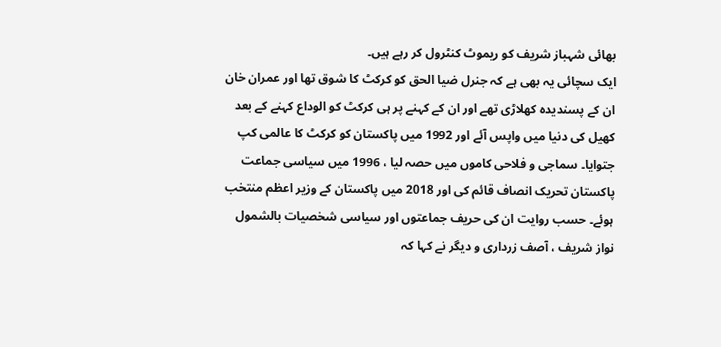بھائی شہباز شریف کو ریموٹ کنٹرول کر رہے ہیں۔
ایک سچائی یہ بھی ہے کہ جنرل ضیا الحق کو کرکٹ کا شوق تھا اور عمران خان ان کے پسندیدہ کھلاڑی تھے اور ان کے کہنے پر ہی کرکٹ کو الوداع کہنے کے بعد کھیل کی دنیا میں واپس آئے اور 1992 میں پاکستان کو کرکٹ کا عالمی کپ جتوایا۔ سماجی و فلاحی کاموں میں حصہ لیا ، 1996 میں سیاسی جماعت پاکستان تحریک انصاف قائم کی اور 2018 میں پاکستان کے وزیر اعظم منتخب ہوئے۔ حسب روایت ان کی حریف جماعتوں اور سیاسی شخصیات بالشمول نواز شریف ، آصف زرداری و دیگر نے کہا کہ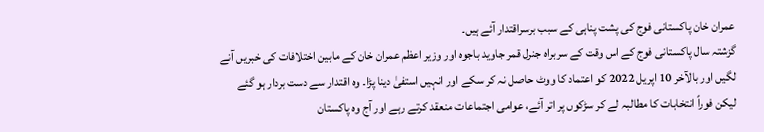عمران خان پاکستانی فوج کی پشت پناہی کے سبب برسراقتدار آئے ہیں۔
گزشتہ سال پاکستانی فوج کے اس وقت کے سربراہ جنرل قمر جاوید باجوہ اور وزیر اعظم عمران خان کے مابین اختلافات کی خبریں آنے لگیں اور بالآخر 10 اپریل 2022 کو اعتماد کا ووٹ حاصل نہ کر سکے اور انہیں استفیٰ دینا پڑا۔ وہ اقتدار سے دست بردار ہو گئے لیکن فوراً انتخابات کا مطالبہ لے کر سڑکوں پر اتر آئے، عوامی اجتماعات منعقد کرتے رہے اور آج وہ پاکستان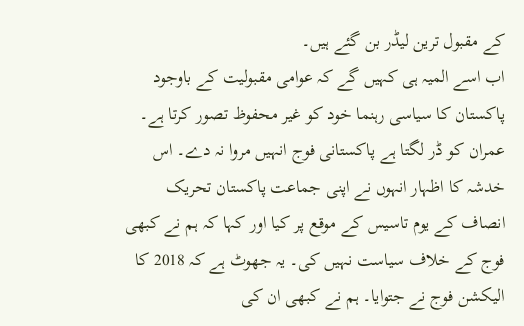کے مقبول ترین لیڈر بن گئے ہیں۔
اب اسے المیہ ہی کہیں گے کہ عوامی مقبولیت کے باوجود پاکستان کا سیاسی رہنما خود کو غیر محفوظ تصور کرتا ہے۔ عمران کو ڈر لگتا ہے پاکستانی فوج انہیں مروا نہ دے۔ اس خدشہ کا اظہار انہوں نے اپنی جماعت پاکستان تحریک انصاف کے یوم تاسیس کے موقع پر کیا اور کہا کہ ہم نے کبھی فوج کے خلاف سیاست نہیں کی۔ یہ جھوٹ ہے کہ 2018 کا الیکشن فوج نے جتوایا۔ ہم نے کبھی ان کی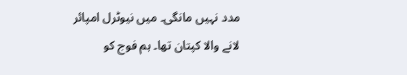مدد نہیں مانگی۔ میں نیوٹرل امپائر لانے والا کپتان تھا۔ ہم فوج کو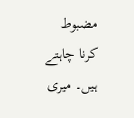مضبوط کرنا چاہتے ہیں۔ میری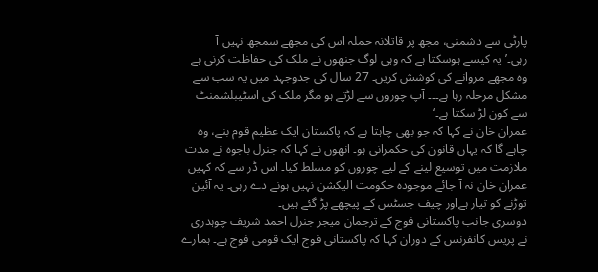پارٹی سے دشمنی، مجھ پر قاتلانہ حملہ اس کی مجھے سمجھ نہیں آ رہی۔’یہ کیسے ہوسکتا ہے کہ وہی لوگ جنھوں نے ملک کی حفاظت کرنی ہے وہ مجھے مروانے کی کوشش کریں۔ 27 سال کی جدوجہد میں یہ سب سے مشکل مرحلہ رہا ہے۔۔۔ آپ چوروں سے لڑتے ہو مگر ملک کی اسٹیبلشمنٹ سے کون لڑ سکتا ہے۔‘
عمران خان نے کہا کہ جو بھی چاہتا ہے کہ پاکستان ایک عظیم قوم بنے، وہ چاہے گا کہ یہاں قانون کی حکمرانی ہو۔ انھوں نے کہا کہ جنرل باجوہ نے مدت ملازمت میں توسیع لینے کے لیے چوروں کو مسلط کیا۔ اس ڈر سے کہ کہیں عمران خان نہ آ جائے موجودہ حکومت الیکشن نہیں ہونے دے رہی۔ یہ آئین توڑنے کو تیار ہےاور چیف جسٹس کے پیچھے پڑ گئے ہیں۔
دوسری جانب پاکستانی فوج کے ترجمان میجر جنرل احمد شریف چوہدری نے پریس کانفرنس کے دوران کہا کہ پاکستانی فوج ایک قومی فوج ہے۔ ہمارے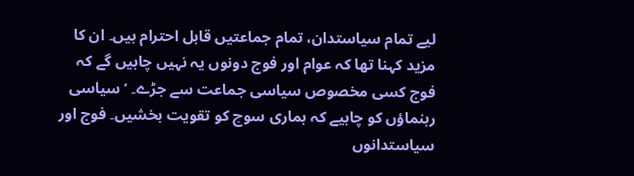لیے تمام سیاستدان، تمام جماعتیں قابل احترام ہیں۔ ان کا مزید کہنا تھا کہ عوام اور فوج دونوں یہ نہیں چاہیں گے کہ فوج کسی مخصوص سیاسی جماعت سے جڑے۔ ’سیاسی رہنماؤں کو چاہیے کہ ہماری سوچ کو تقویت بخشیں۔ فوج اور سیاستدانوں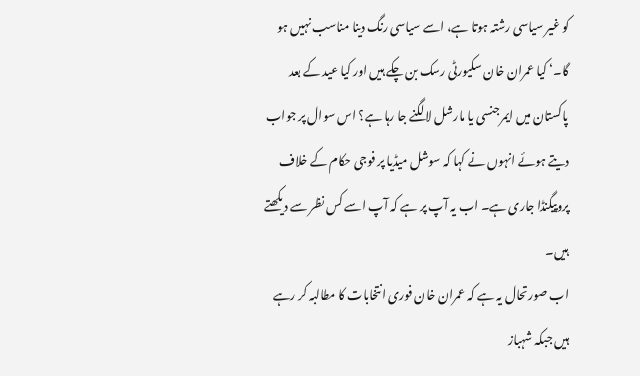کو غیر سیاسی رشتہ ہوتا ہے، اسے سیاسی رنگ دینا مناسب نہیں ہو گا۔‘ کیا عمران خان سکیورٹی رسک بن چکے ہیں اور کیا عید کے بعد پاکستان میں ایمرجنسی یا مارشل لا لگنے جا رہا ہے؟ اس سوال پر جواب دیتے ہوئے انہوں نے کہا کہ سوشل میڈیا پر فوجی حکام کے خلاف پروپیگنڈا جاری ہے۔ اب یہ آپ پر ہے کہ آپ اسے کس نظر سے دیکھتے ہیں۔
اب صورتحال یہ ہے کہ عمران خان فوری انتخابات کا مطالبہ کر رہے ہیں جبکہ شہباز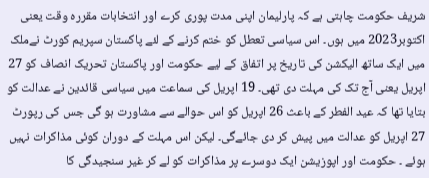شریف حکومت چاہتی ہے کہ پارلیمان اپنی مدت پوری کرے اور انتخابات مقررہ وقت یعنی اکتوبر2023 میں ہوں۔ اس سیاسی تعطل کو ختم کرنے کے لئے پاکستان سپریم کورٹ نےملک میں ایک ساتھ الیکشن کی تاریخ پر اتفاق کے لیے حکومت اور پاکستان تحریک انصاف کو 27 اپریل یعنی آج تک کی مہلت دی تھی۔ 19 اپریل کی سماعت میں سیاسی قائدین نے عدالت کو بتایا تھا کہ عید الفطر کے باعث 26 اپریل کو اس حوالے سے مشاورت ہو گی جس کی رپورٹ 27 اپریل کو عدالت میں پیش کر دی جائےگی۔ لیکن اس مہلت کے دوران کوئی مذاکرات نہیں ہوئے ۔ حکومت اور اپوزیشن ایک دوسرے پر مذاکرات کو لے کر غیر سنجیدگی کا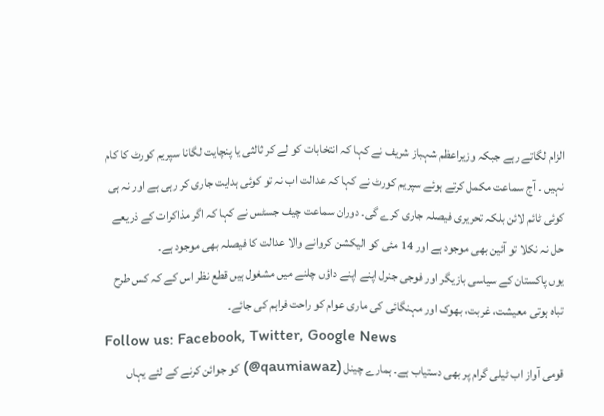الزام لگاتے رہے جبکہ وزیراعظم شہباز شریف نے کہا کہ انتخابات کو لے کر ثالثی یا پنچایت لگانا سپریم کورٹ کا کام نہیں ۔ آج سماعت مکمل کرتے ہوئے سپریم کورٹ نے کہا کہ عدالت اب نہ تو کوئی ہدایت جاری کر رہی ہے اور نہ ہی کوئی ٹائم لائن بلکہ تحریری فیصلہ جاری کرے گی۔ دوران سماعت چیف جسٹس نے کہا کہ اگر مذاکرات کے ذریعے حل نہ نکلا تو آئین بھی موجود ہے اور 14 مئی کو الیکشن کروانے والا عدالت کا فیصلہ بھی موجود ہے۔
یوں پاکستان کے سیاسی بازیگر اور فوجی جنرل اپنے اپنے داؤں چلنے میں مشغول ہیں قطع نظر اس کے کہ کس طرح تباہ ہوتی معیشت، غربت، بھوک اور مہنگائی کی ماری عوام کو راحت فراہم کی جائے۔
Follow us: Facebook, Twitter, Google News
قومی آواز اب ٹیلی گرام پر بھی دستیاب ہے۔ ہمارے چینل (qaumiawaz@) کو جوائن کرنے کے لئے یہاں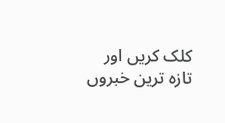کلک کریں اور تازہ ترین خبروں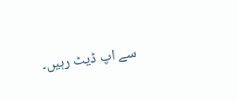سے اپ ڈیٹ رہیں۔